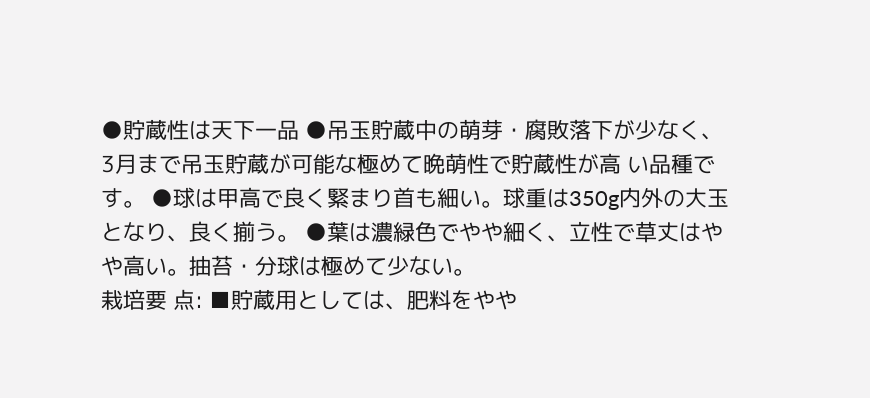●貯蔵性は天下一品 ●吊玉貯蔵中の萌芽・腐敗落下が少なく、3月まで吊玉貯蔵が可能な極めて晩萌性で貯蔵性が高 い品種です。 ●球は甲高で良く緊まり首も細い。球重は350g内外の大玉となり、良く揃う。 ●葉は濃緑色でやや細く、立性で草丈はやや高い。抽苔・分球は極めて少ない。
栽培要 点: ■貯蔵用としては、肥料をやや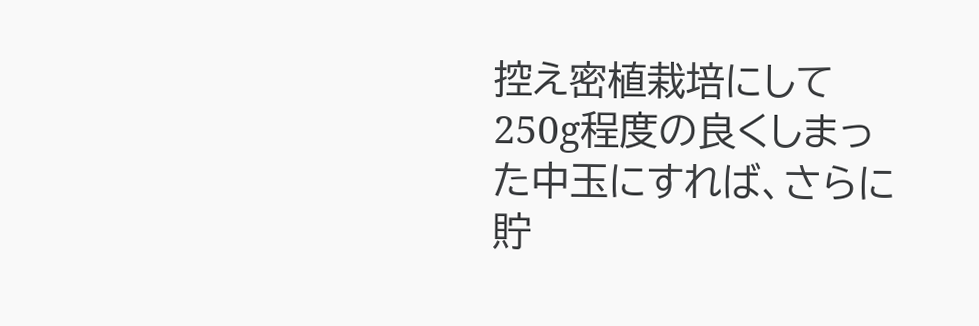控え密植栽培にして250g程度の良くしまった中玉にすれば、さらに貯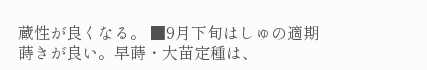蔵性が良くなる。 ■9月下旬はしゅの適期蒔きが良い。早蒔・大苗定種は、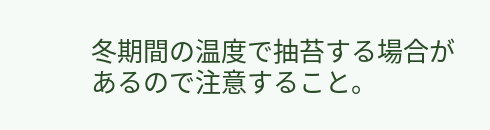冬期間の温度で抽苔する場合があるので注意すること。